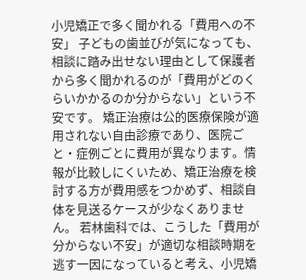小児矯正で多く聞かれる「費用への不安」 子どもの歯並びが気になっても、相談に踏み出せない理由として保護者から多く聞かれるのが「費用がどのくらいかかるのか分からない」という不安です。 矯正治療は公的医療保険が適用されない自由診療であり、医院ごと・症例ごとに費用が異なります。情報が比較しにくいため、矯正治療を検討する方が費用感をつかめず、相談自体を見送るケースが少なくありません。 若林歯科では、こうした「費用が分からない不安」が適切な相談時期を逃す一因になっていると考え、小児矯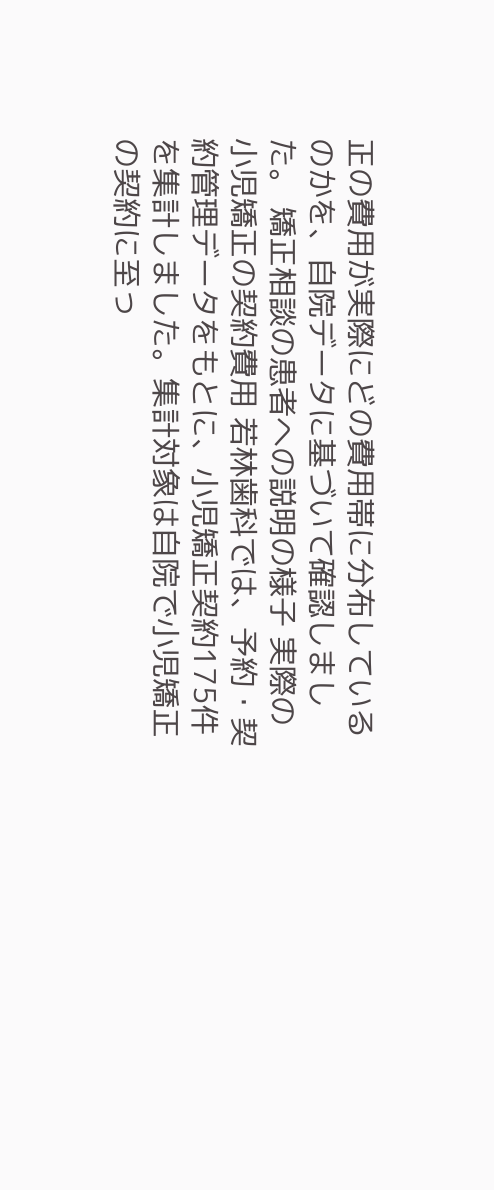正の費用が実際にどの費用帯に分布しているのかを、自院データに基づいて確認しました。 矯正相談の患者への説明の様子 実際の小児矯正の契約費用 若林歯科では、予約・契約管理データをもとに、小児矯正契約175件を集計しました。集計対象は自院で小児矯正の契約に至っ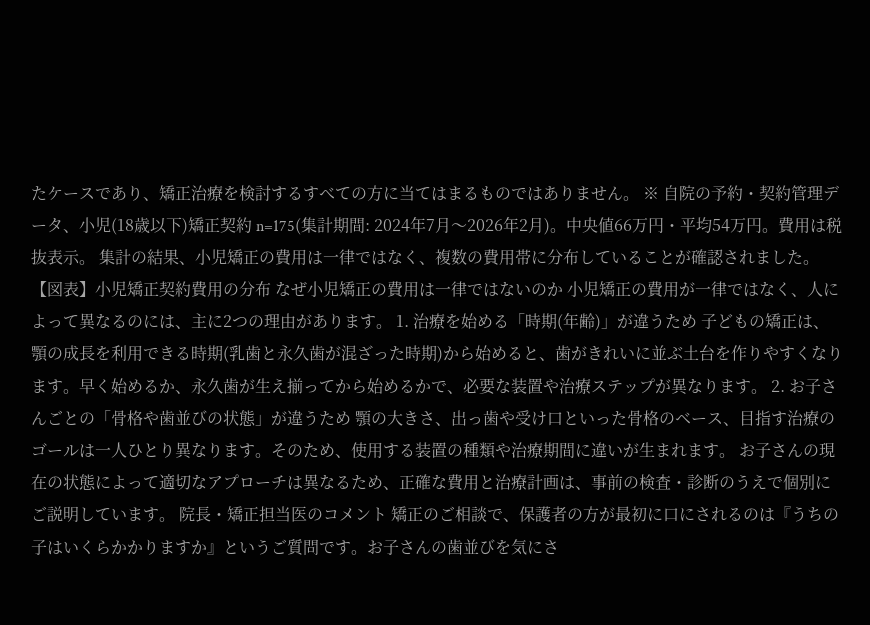たケースであり、矯正治療を検討するすべての方に当てはまるものではありません。 ※ 自院の予約・契約管理データ、小児(18歳以下)矯正契約 n=175(集計期間: 2024年7月〜2026年2月)。中央値66万円・平均54万円。費用は税抜表示。 集計の結果、小児矯正の費用は一律ではなく、複数の費用帯に分布していることが確認されました。 【図表】小児矯正契約費用の分布 なぜ小児矯正の費用は一律ではないのか 小児矯正の費用が一律ではなく、人によって異なるのには、主に2つの理由があります。 1. 治療を始める「時期(年齢)」が違うため 子どもの矯正は、顎の成長を利用できる時期(乳歯と永久歯が混ざった時期)から始めると、歯がきれいに並ぶ土台を作りやすくなります。早く始めるか、永久歯が生え揃ってから始めるかで、必要な装置や治療ステップが異なります。 2. お子さんごとの「骨格や歯並びの状態」が違うため 顎の大きさ、出っ歯や受け口といった骨格のベース、目指す治療のゴールは一人ひとり異なります。そのため、使用する装置の種類や治療期間に違いが生まれます。 お子さんの現在の状態によって適切なアプローチは異なるため、正確な費用と治療計画は、事前の検査・診断のうえで個別にご説明しています。 院長・矯正担当医のコメント 矯正のご相談で、保護者の方が最初に口にされるのは『うちの子はいくらかかりますか』というご質問です。お子さんの歯並びを気にさ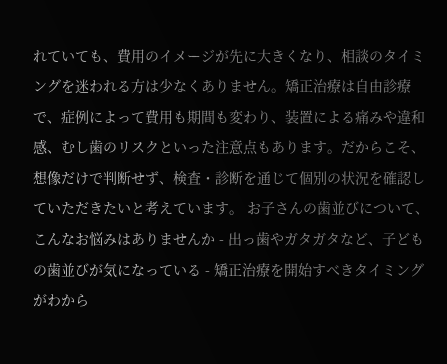れていても、費用のイメージが先に大きくなり、相談のタイミングを迷われる方は少なくありません。矯正治療は自由診療で、症例によって費用も期間も変わり、装置による痛みや違和感、むし歯のリスクといった注意点もあります。だからこそ、想像だけで判断せず、検査・診断を通じて個別の状況を確認していただきたいと考えています。 お子さんの歯並びについて、こんなお悩みはありませんか - 出っ歯やガタガタなど、子どもの歯並びが気になっている - 矯正治療を開始すべきタイミングがわから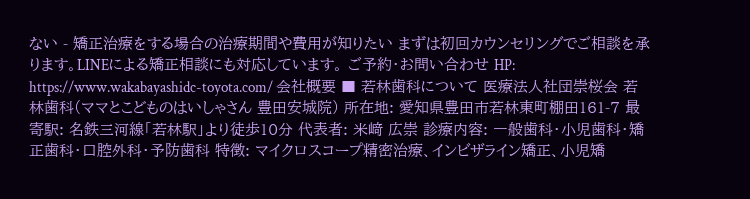ない - 矯正治療をする場合の治療期間や費用が知りたい まずは初回カウンセリングでご相談を承ります。LINEによる矯正相談にも対応しています。 ご予約・お問い合わせ HP: https://www.wakabayashidc-toyota.com/ 会社概要 ■ 若林歯科について 医療法人社団崇桜会 若林歯科(ママとこどものはいしゃさん 豊田安城院) 所在地: 愛知県豊田市若林東町棚田161-7 最寄駅: 名鉄三河線「若林駅」より徒歩10分 代表者: 米﨑 広崇 診療内容: 一般歯科・小児歯科・矯正歯科・口腔外科・予防歯科 特徴: マイクロスコープ精密治療、インビザライン矯正、小児矯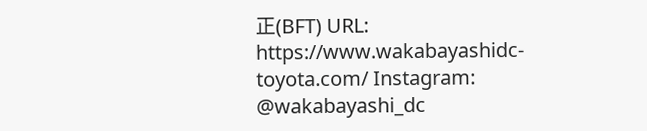正(BFT) URL: https://www.wakabayashidc-toyota.com/ Instagram: @wakabayashi_dc